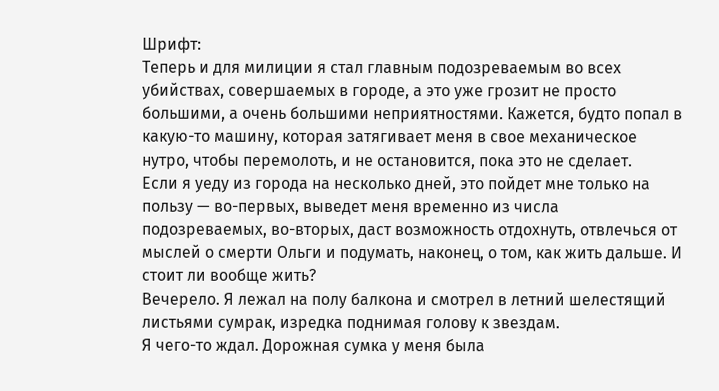Шрифт:
Теперь и для милиции я стал главным подозреваемым во всех убийствах, совершаемых в городе, а это уже грозит не просто большими, а очень большими неприятностями. Кажется, будто попал в какую-то машину, которая затягивает меня в свое механическое нутро, чтобы перемолоть, и не остановится, пока это не сделает.
Если я уеду из города на несколько дней, это пойдет мне только на пользу — во-первых, выведет меня временно из числа подозреваемых, во-вторых, даст возможность отдохнуть, отвлечься от мыслей о смерти Ольги и подумать, наконец, о том, как жить дальше. И стоит ли вообще жить?
Вечерело. Я лежал на полу балкона и смотрел в летний шелестящий листьями сумрак, изредка поднимая голову к звездам.
Я чего-то ждал. Дорожная сумка у меня была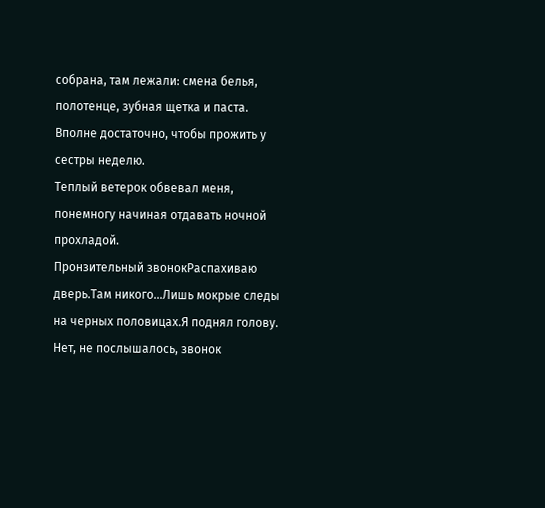собрана, там лежали: смена белья, полотенце, зубная щетка и паста. Вполне достаточно, чтобы прожить у сестры неделю.
Теплый ветерок обвевал меня, понемногу начиная отдавать ночной прохладой.
Пронзительный звонокРаспахиваю дверь.Там никого…Лишь мокрые следы на черных половицах.Я поднял голову. Нет, не послышалось, звонок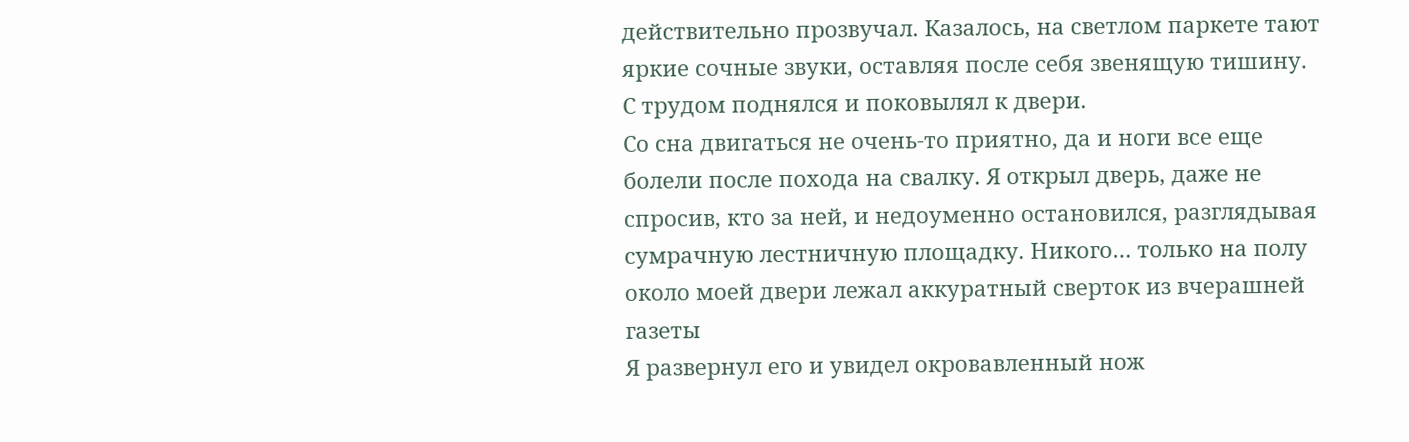действительно прозвучал. Казалось, на светлом паркете тают яркие сочные звуки, оставляя после себя звенящую тишину.
С трудом поднялся и поковылял к двери.
Со сна двигаться не очень-то приятно, да и ноги все еще болели после похода на свалку. Я открыл дверь, даже не спросив, кто за ней, и недоуменно остановился, разглядывая сумрачную лестничную площадку. Никого… только на полу около моей двери лежал аккуратный сверток из вчерашней газеты
Я развернул его и увидел окровавленный нож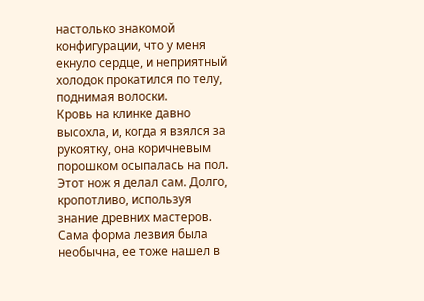настолько знакомой конфигурации, что у меня екнуло сердце, и неприятный холодок прокатился по телу, поднимая волоски.
Кровь на клинке давно высохла, и, когда я взялся за рукоятку, она коричневым порошком осыпалась на пол.
Этот нож я делал сам. Долго, кропотливо, используя знание древних мастеров. Сама форма лезвия была необычна, ее тоже нашел в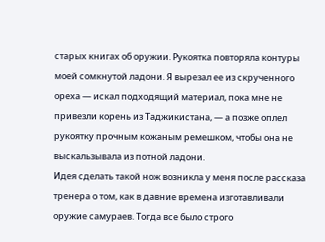старых книгах об оружии. Рукоятка повторяла контуры моей сомкнутой ладони. Я вырезал ее из скрученного ореха — искал подходящий материал, пока мне не привезли корень из Таджикистана, — а позже оплел рукоятку прочным кожаным ремешком, чтобы она не выскальзывала из потной ладони.
Идея сделать такой нож возникла у меня после рассказа тренера о том, как в давние времена изготавливали оружие самураев. Тогда все было строго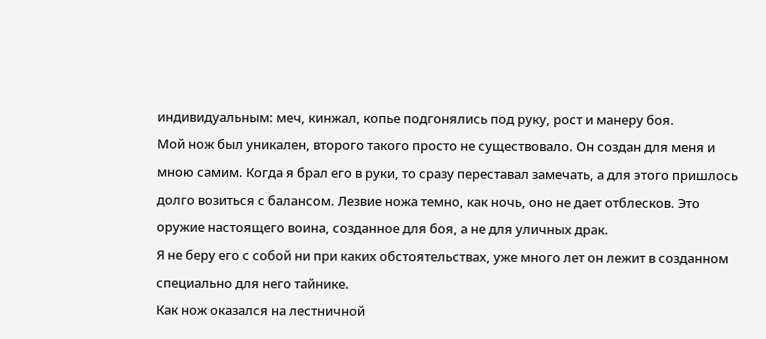индивидуальным: меч, кинжал, копье подгонялись под руку, рост и манеру боя.
Мой нож был уникален, второго такого просто не существовало. Он создан для меня и мною самим. Когда я брал его в руки, то сразу переставал замечать, а для этого пришлось долго возиться с балансом. Лезвие ножа темно, как ночь, оно не дает отблесков. Это оружие настоящего воина, созданное для боя, а не для уличных драк.
Я не беру его с собой ни при каких обстоятельствах, уже много лет он лежит в созданном специально для него тайнике.
Как нож оказался на лестничной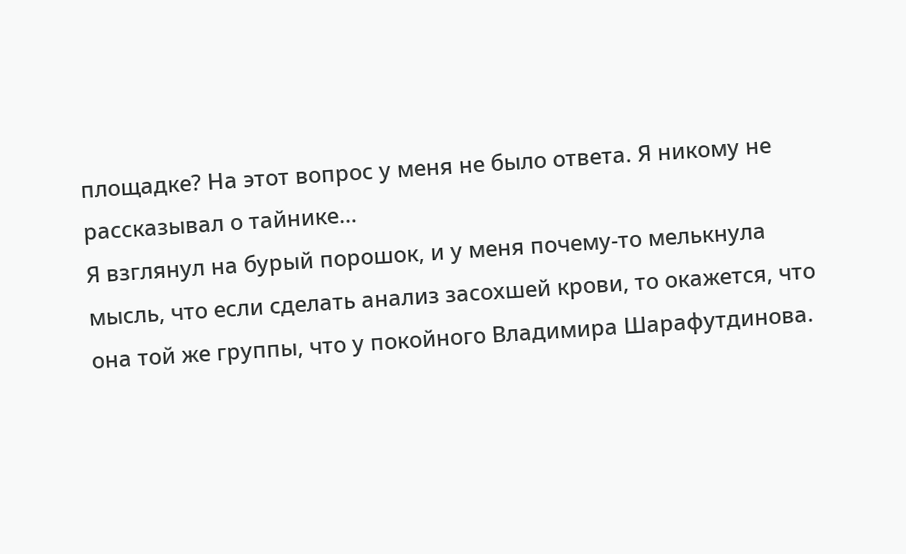площадке? На этот вопрос у меня не было ответа. Я никому не рассказывал о тайнике…
Я взглянул на бурый порошок, и у меня почему-то мелькнула мысль, что если сделать анализ засохшей крови, то окажется, что она той же группы, что у покойного Владимира Шарафутдинова.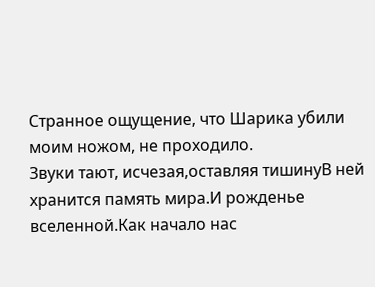Странное ощущение, что Шарика убили моим ножом, не проходило.
Звуки тают, исчезая,оставляя тишинуВ ней хранится память мира.И рожденье вселенной.Как начало нас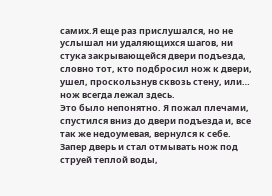самих.Я еще раз прислушался, но не услышал ни удаляющихся шагов, ни стука закрывающейся двери подъезда, словно тот, кто подбросил нож к двери, ушел, проскользнув сквозь стену, или… нож всегда лежал здесь.
Это было непонятно. Я пожал плечами, спустился вниз до двери подъезда и, все так же недоумевая, вернулся к себе. Запер дверь и стал отмывать нож под струей теплой воды,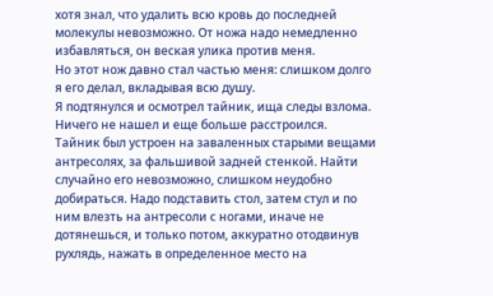хотя знал, что удалить всю кровь до последней молекулы невозможно. От ножа надо немедленно избавляться, он веская улика против меня.
Но этот нож давно стал частью меня: слишком долго я его делал, вкладывая всю душу.
Я подтянулся и осмотрел тайник, ища следы взлома. Ничего не нашел и еще больше расстроился.
Тайник был устроен на заваленных старыми вещами антресолях, за фальшивой задней стенкой. Найти случайно его невозможно, слишком неудобно добираться. Надо подставить стол, затем стул и по ним влезть на антресоли с ногами, иначе не дотянешься, и только потом, аккуратно отодвинув рухлядь, нажать в определенное место на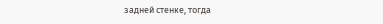задней стенке, тогда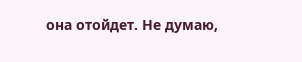она отойдет. Не думаю,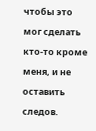чтобы это мог сделать кто-то кроме меня, и не оставить следов.